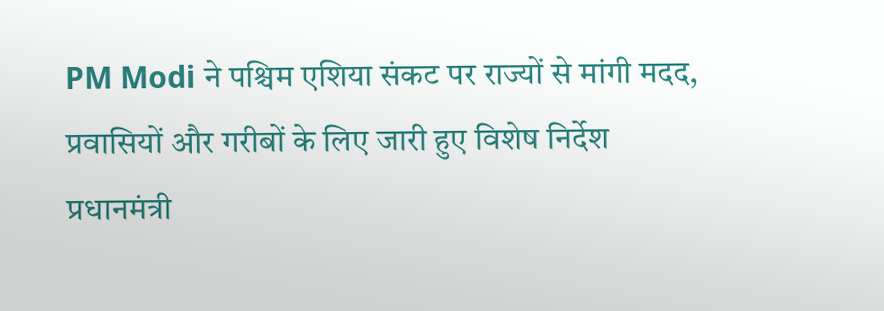PM Modi ने पश्चिम एशिया संकट पर राज्यों से मांगी मदद, प्रवासियों और गरीबों के लिए जारी हुए विशेष निर्देश
प्रधानमंत्री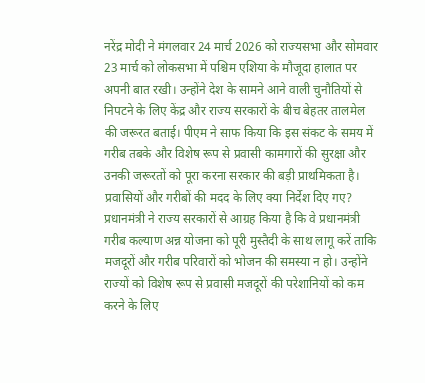नरेंद्र मोदी ने मंगलवार 24 मार्च 2026 को राज्यसभा और सोमवार 23 मार्च को लोकसभा में पश्चिम एशिया के मौजूदा हालात पर अपनी बात रखी। उन्होंने देश के सामने आने वाली चुनौतियों से निपटने के लिए केंद्र और राज्य सरकारों के बीच बेहतर तालमेल की जरूरत बताई। पीएम ने साफ किया कि इस संकट के समय में गरीब तबके और विशेष रूप से प्रवासी कामगारों की सुरक्षा और उनकी जरूरतों को पूरा करना सरकार की बड़ी प्राथमिकता है।
प्रवासियों और गरीबों की मदद के लिए क्या निर्देश दिए गए?
प्रधानमंत्री ने राज्य सरकारों से आग्रह किया है कि वे प्रधानमंत्री गरीब कल्याण अन्न योजना को पूरी मुस्तैदी के साथ लागू करें ताकि मजदूरों और गरीब परिवारों को भोजन की समस्या न हो। उन्होंने राज्यों को विशेष रूप से प्रवासी मजदूरों की परेशानियों को कम करने के लिए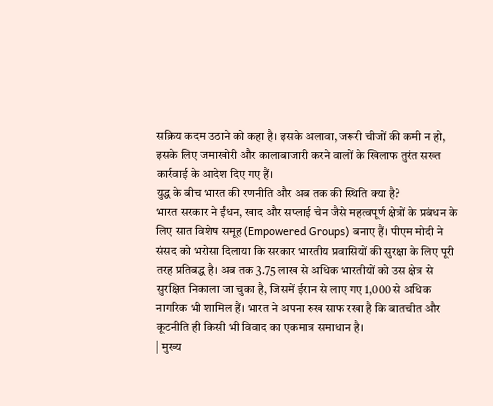सक्रिय कदम उठाने को कहा है। इसके अलावा, जरूरी चीजों की कमी न हो, इसके लिए जमाखोरी और कालाबाजारी करने वालों के खिलाफ तुरंत सख्त कार्रवाई के आदेश दिए गए हैं।
युद्ध के बीच भारत की रणनीति और अब तक की स्थिति क्या है?
भारत सरकार ने ईंधन, खाद और सप्लाई चेन जैसे महत्वपूर्ण क्षेत्रों के प्रबंधन के लिए सात विशेष समूह (Empowered Groups) बनाए हैं। पीएम मोदी ने संसद को भरोसा दिलाया कि सरकार भारतीय प्रवासियों की सुरक्षा के लिए पूरी तरह प्रतिबद्ध है। अब तक 3.75 लाख से अधिक भारतीयों को उस क्षेत्र से सुरक्षित निकाला जा चुका है, जिसमें ईरान से लाए गए 1,000 से अधिक नागरिक भी शामिल हैं। भारत ने अपना रुख साफ रखा है कि बातचीत और कूटनीति ही किसी भी विवाद का एकमात्र समाधान है।
| मुख्य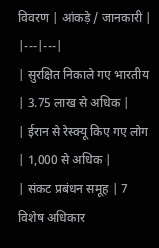विवरण | आंकड़े / जानकारी |
|---|---|
| सुरक्षित निकाले गए भारतीय | 3.75 लाख से अधिक |
| ईरान से रेस्क्यू किए गए लोग | 1,000 से अधिक |
| संकट प्रबंधन समूह | 7 विशेष अधिकार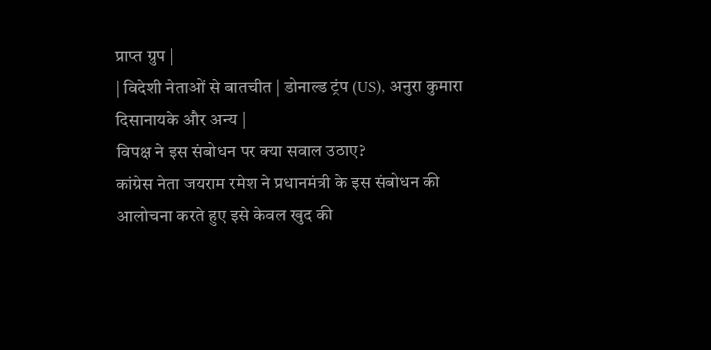प्राप्त ग्रुप |
| विदेशी नेताओं से बातचीत | डोनाल्ड ट्रंप (US), अनुरा कुमारा दिसानायके और अन्य |
विपक्ष ने इस संबोधन पर क्या सवाल उठाए?
कांग्रेस नेता जयराम रमेश ने प्रधानमंत्री के इस संबोधन की आलोचना करते हुए इसे केवल खुद की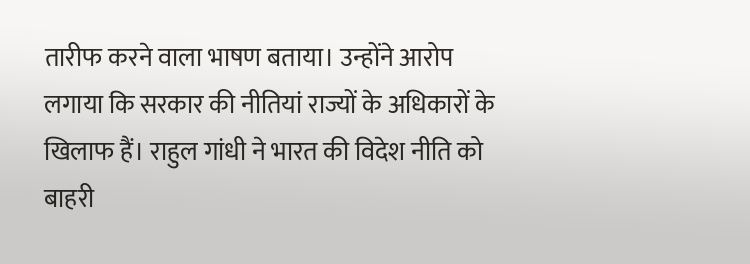तारीफ करने वाला भाषण बताया। उन्होंने आरोप लगाया कि सरकार की नीतियां राज्यों के अधिकारों के खिलाफ हैं। राहुल गांधी ने भारत की विदेश नीति को बाहरी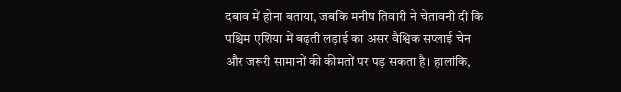दबाव में होना बताया, जबकि मनीष तिवारी ने चेतावनी दी कि पश्चिम एशिया में बढ़ती लड़ाई का असर वैश्विक सप्लाई चेन और जरूरी सामानों की कीमतों पर पड़ सकता है। हालांकि,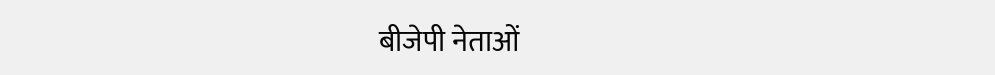बीजेपी नेताओं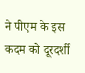ने पीएम के इस कदम को दूरदर्शी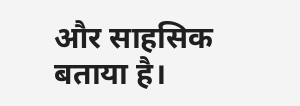और साहसिक बताया है।